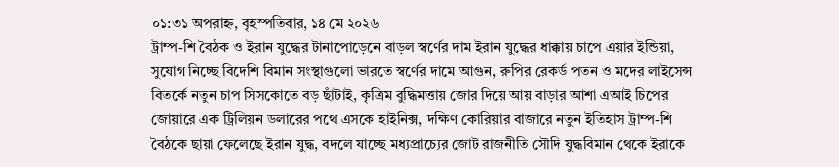০১:৩১ অপরাহ্ন, বৃহস্পতিবার, ১৪ মে ২০২৬
ট্রাম্প-শি বৈঠক ও ইরান যুদ্ধের টানাপোড়েনে বাড়ল স্বর্ণের দাম ইরান যুদ্ধের ধাক্কায় চাপে এয়ার ইন্ডিয়া, সুযোগ নিচ্ছে বিদেশি বিমান সংস্থাগুলো ভারতে স্বর্ণের দামে আগুন, রুপির রেকর্ড পতন ও মদের লাইসেন্স বিতর্কে নতুন চাপ সিসকোতে বড় ছাঁটাই, কৃত্রিম বুদ্ধিমত্তায় জোর দিয়ে আয় বাড়ার আশা এআই চিপের জোয়ারে এক ট্রিলিয়ন ডলারের পথে এসকে হাইনিক্স, দক্ষিণ কোরিয়ার বাজারে নতুন ইতিহাস ট্রাম্প-শি বৈঠকে ছায়া ফেলেছে ইরান যুদ্ধ, বদলে যাচ্ছে মধ্যপ্রাচ্যের জোট রাজনীতি সৌদি যুদ্ধবিমান থেকে ইরাকে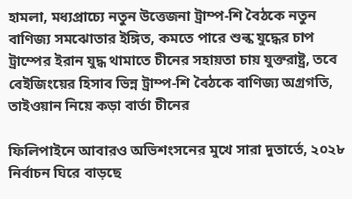হামলা, মধ্যপ্রাচ্যে নতুন উত্তেজনা ট্রাম্প-শি বৈঠকে নতুন বাণিজ্য সমঝোতার ইঙ্গিত, কমতে পারে শুল্ক যুদ্ধের চাপ ট্রাম্পের ইরান যুদ্ধ থামাতে চীনের সহায়তা চায় যুক্তরাষ্ট্র, তবে বেইজিংয়ের হিসাব ভিন্ন ট্রাম্প-শি বৈঠকে বাণিজ্য অগ্রগতি, তাইওয়ান নিয়ে কড়া বার্তা চীনের

ফিলিপাইনে আবারও অভিশংসনের মুখে সারা দুতার্তে, ২০২৮ নির্বাচন ঘিরে বাড়ছে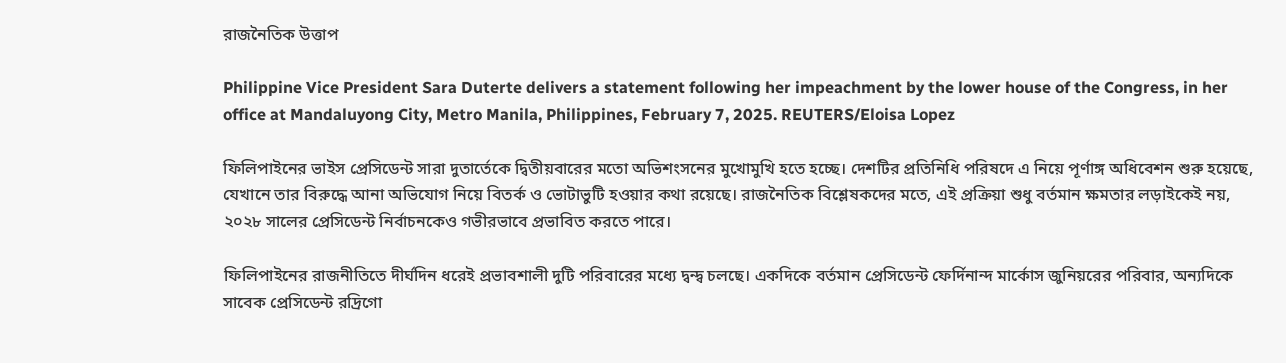রাজনৈতিক উত্তাপ

Philippine Vice President Sara Duterte delivers a statement following her impeachment by the lower house of the Congress, in her office at Mandaluyong City, Metro Manila, Philippines, February 7, 2025. REUTERS/Eloisa Lopez

ফিলিপাইনের ভাইস প্রেসিডেন্ট সারা দুতার্তেকে দ্বিতীয়বারের মতো অভিশংসনের মুখোমুখি হতে হচ্ছে। দেশটির প্রতিনিধি পরিষদে এ নিয়ে পূর্ণাঙ্গ অধিবেশন শুরু হয়েছে, যেখানে তার বিরুদ্ধে আনা অভিযোগ নিয়ে বিতর্ক ও ভোটাভুটি হওয়ার কথা রয়েছে। রাজনৈতিক বিশ্লেষকদের মতে, এই প্রক্রিয়া শুধু বর্তমান ক্ষমতার লড়াইকেই নয়, ২০২৮ সালের প্রেসিডেন্ট নির্বাচনকেও গভীরভাবে প্রভাবিত করতে পারে।

ফিলিপাইনের রাজনীতিতে দীর্ঘদিন ধরেই প্রভাবশালী দুটি পরিবারের মধ্যে দ্বন্দ্ব চলছে। একদিকে বর্তমান প্রেসিডেন্ট ফের্দিনান্দ মার্কোস জুনিয়রের পরিবার, অন্যদিকে সাবেক প্রেসিডেন্ট রদ্রিগো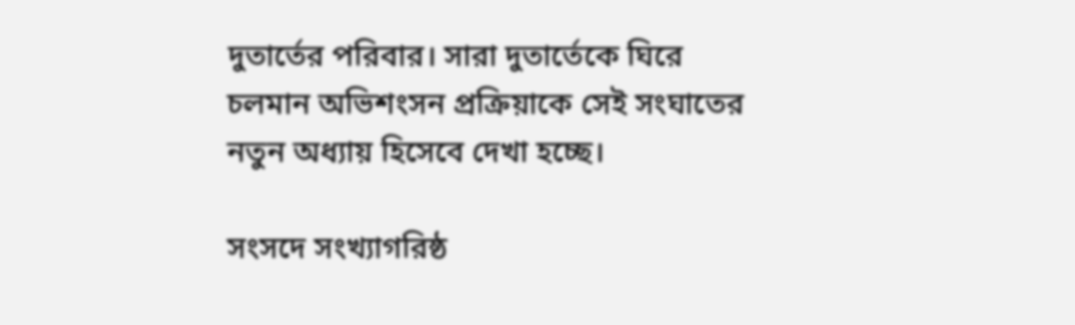দুতার্তের পরিবার। সারা দুতার্তেকে ঘিরে চলমান অভিশংসন প্রক্রিয়াকে সেই সংঘাতের নতুন অধ্যায় হিসেবে দেখা হচ্ছে।

সংসদে সংখ্যাগরিষ্ঠ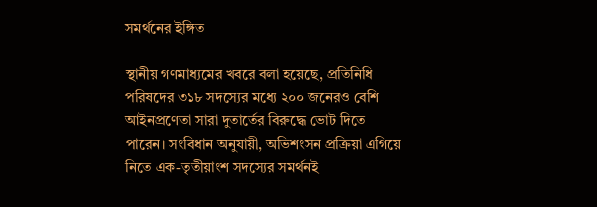সমর্থনের ইঙ্গিত

স্থানীয় গণমাধ্যমের খবরে বলা হয়েছে, প্রতিনিধি পরিষদের ৩১৮ সদস্যের মধ্যে ২০০ জনেরও বেশি আইনপ্রণেতা সারা দুতার্তের বিরুদ্ধে ভোট দিতে পারেন। সংবিধান অনুযায়ী, অভিশংসন প্রক্রিয়া এগিয়ে নিতে এক-তৃতীয়াংশ সদস্যের সমর্থনই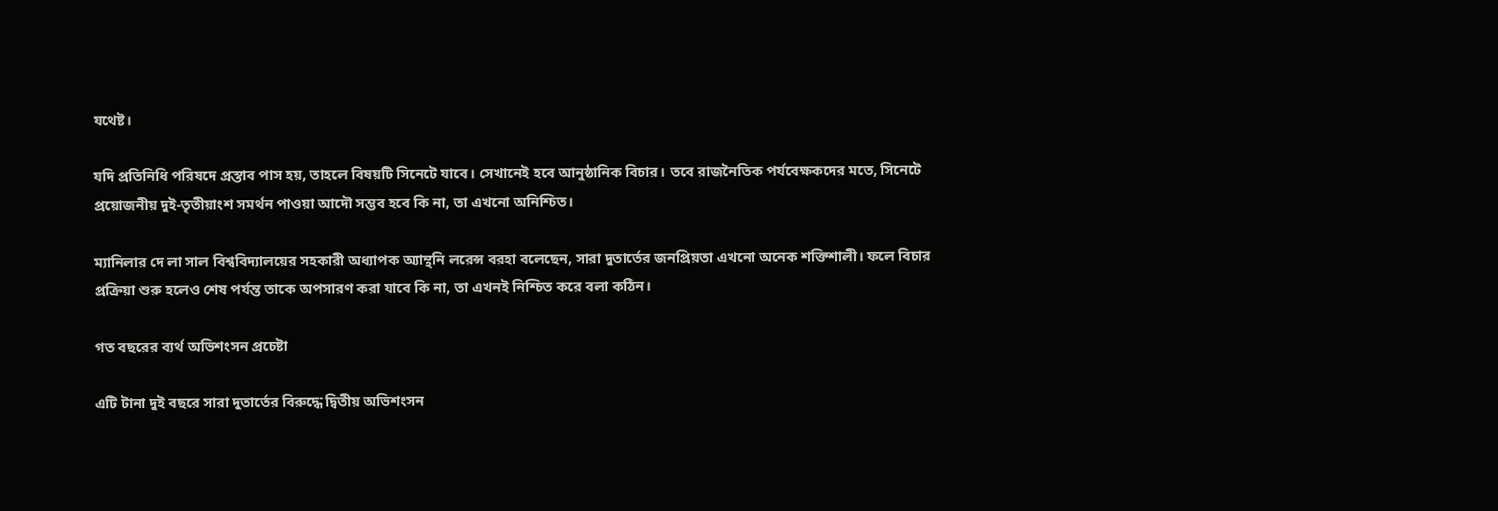যথেষ্ট।

যদি প্রতিনিধি পরিষদে প্রস্তাব পাস হয়, তাহলে বিষয়টি সিনেটে যাবে। সেখানেই হবে আনুষ্ঠানিক বিচার। তবে রাজনৈতিক পর্যবেক্ষকদের মতে, সিনেটে প্রয়োজনীয় দুই-তৃতীয়াংশ সমর্থন পাওয়া আদৌ সম্ভব হবে কি না, তা এখনো অনিশ্চিত।

ম্যানিলার দে লা সাল বিশ্ববিদ্যালয়ের সহকারী অধ্যাপক অ্যান্থনি লরেন্স বরহা বলেছেন, সারা দুতার্তের জনপ্রিয়তা এখনো অনেক শক্তিশালী। ফলে বিচার প্রক্রিয়া শুরু হলেও শেষ পর্যন্ত তাকে অপসারণ করা যাবে কি না, তা এখনই নিশ্চিত করে বলা কঠিন।

গত বছরের ব্যর্থ অভিশংসন প্রচেষ্টা

এটি টানা দুই বছরে সারা দুতার্তের বিরুদ্ধে দ্বিতীয় অভিশংসন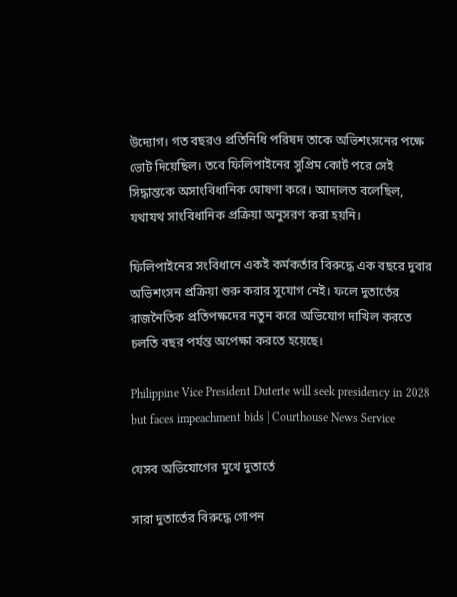উদ্যোগ। গত বছরও প্রতিনিধি পরিষদ তাকে অভিশংসনের পক্ষে ভোট দিয়েছিল। তবে ফিলিপাইনের সুপ্রিম কোর্ট পরে সেই সিদ্ধান্তকে অসাংবিধানিক ঘোষণা করে। আদালত বলেছিল, যথাযথ সাংবিধানিক প্রক্রিয়া অনুসরণ করা হয়নি।

ফিলিপাইনের সংবিধানে একই কর্মকর্তার বিরুদ্ধে এক বছরে দুবার অভিশংসন প্রক্রিয়া শুরু করার সুযোগ নেই। ফলে দুতার্তের রাজনৈতিক প্রতিপক্ষদের নতুন করে অভিযোগ দাখিল করতে চলতি বছর পর্যন্ত অপেক্ষা করতে হয়েছে।

Philippine Vice President Duterte will seek presidency in 2028 but faces impeachment bids | Courthouse News Service

যেসব অভিযোগের মুখে দুতার্তে

সারা দুতার্তের বিরুদ্ধে গোপন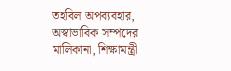তহবিল অপব্যবহার, অস্বাভাবিক সম্পদের মালিকানা, শিক্ষামন্ত্রী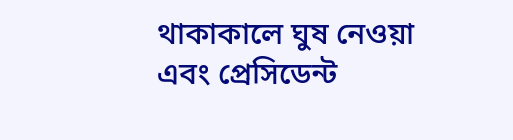থাকাকালে ঘুষ নেওয়া এবং প্রেসিডেন্ট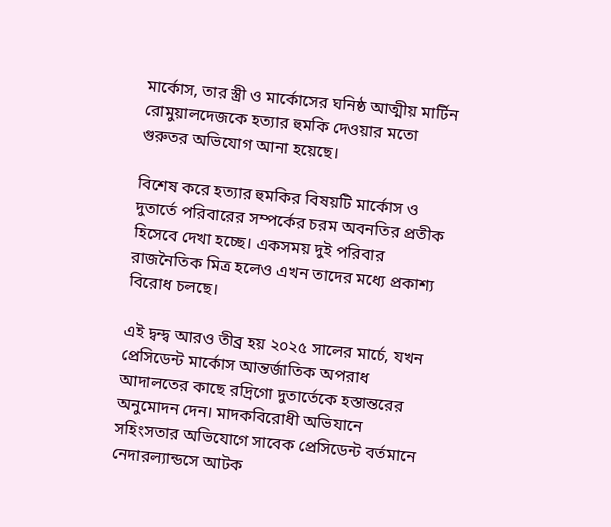মার্কোস, তার স্ত্রী ও মার্কোসের ঘনিষ্ঠ আত্মীয় মার্টিন রোমুয়ালদেজকে হত্যার হুমকি দেওয়ার মতো গুরুতর অভিযোগ আনা হয়েছে।

বিশেষ করে হত্যার হুমকির বিষয়টি মার্কোস ও দুতার্তে পরিবারের সম্পর্কের চরম অবনতির প্রতীক হিসেবে দেখা হচ্ছে। একসময় দুই পরিবার রাজনৈতিক মিত্র হলেও এখন তাদের মধ্যে প্রকাশ্য বিরোধ চলছে।

এই দ্বন্দ্ব আরও তীব্র হয় ২০২৫ সালের মার্চে, যখন প্রেসিডেন্ট মার্কোস আন্তর্জাতিক অপরাধ আদালতের কাছে রদ্রিগো দুতার্তেকে হস্তান্তরের অনুমোদন দেন। মাদকবিরোধী অভিযানে সহিংসতার অভিযোগে সাবেক প্রেসিডেন্ট বর্তমানে নেদারল্যান্ডসে আটক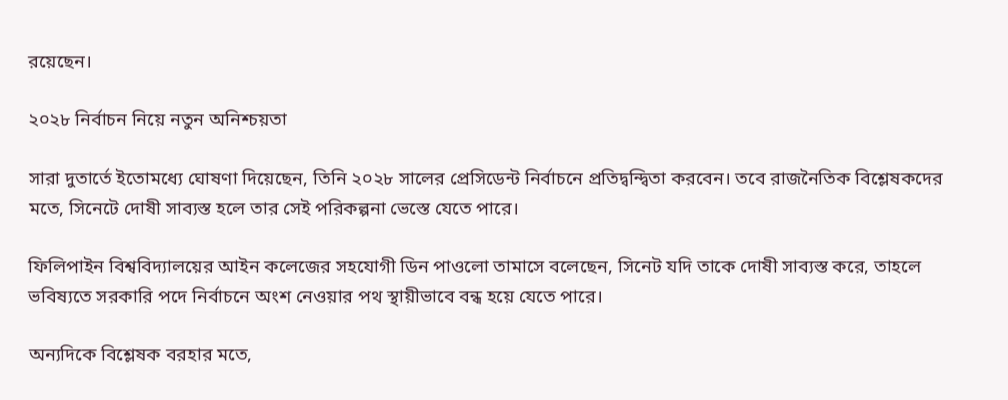রয়েছেন।

২০২৮ নির্বাচন নিয়ে নতুন অনিশ্চয়তা

সারা দুতার্তে ইতোমধ্যে ঘোষণা দিয়েছেন, তিনি ২০২৮ সালের প্রেসিডেন্ট নির্বাচনে প্রতিদ্বন্দ্বিতা করবেন। তবে রাজনৈতিক বিশ্লেষকদের মতে, সিনেটে দোষী সাব্যস্ত হলে তার সেই পরিকল্পনা ভেস্তে যেতে পারে।

ফিলিপাইন বিশ্ববিদ্যালয়ের আইন কলেজের সহযোগী ডিন পাওলো তামাসে বলেছেন, সিনেট যদি তাকে দোষী সাব্যস্ত করে, তাহলে ভবিষ্যতে সরকারি পদে নির্বাচনে অংশ নেওয়ার পথ স্থায়ীভাবে বন্ধ হয়ে যেতে পারে।

অন্যদিকে বিশ্লেষক বরহার মতে,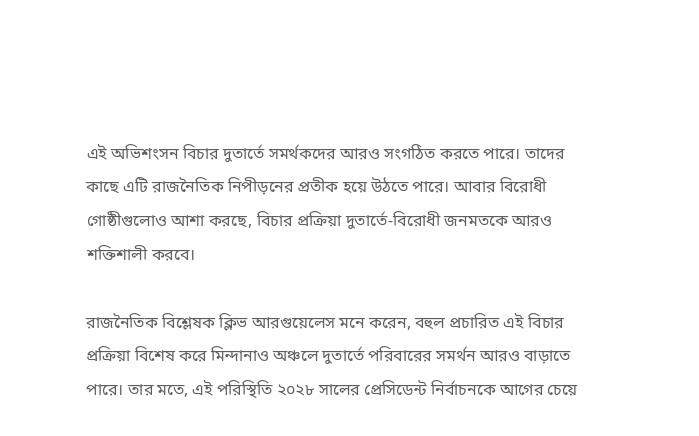এই অভিশংসন বিচার দুতার্তে সমর্থকদের আরও সংগঠিত করতে পারে। তাদের কাছে এটি রাজনৈতিক নিপীড়নের প্রতীক হয়ে উঠতে পারে। আবার বিরোধী গোষ্ঠীগুলোও আশা করছে, বিচার প্রক্রিয়া দুতার্তে-বিরোধী জনমতকে আরও শক্তিশালী করবে।

রাজনৈতিক বিশ্লেষক ক্লিভ আরগুয়েলেস মনে করেন, বহুল প্রচারিত এই বিচার প্রক্রিয়া বিশেষ করে মিন্দানাও অঞ্চলে দুতার্তে পরিবারের সমর্থন আরও বাড়াতে পারে। তার মতে, এই পরিস্থিতি ২০২৮ সালের প্রেসিডেন্ট নির্বাচনকে আগের চেয়ে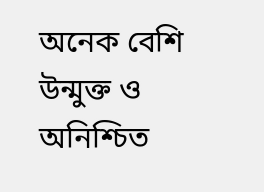অনেক বেশি উন্মুক্ত ও অনিশ্চিত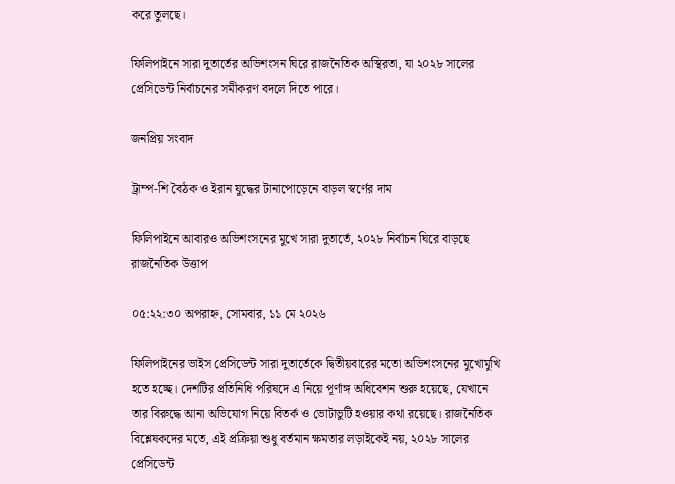করে তুলছে।

ফিলিপাইনে সারা দুতার্তের অভিশংসন ঘিরে রাজনৈতিক অস্থিরতা, যা ২০২৮ সালের প্রেসিডেন্ট নির্বাচনের সমীকরণ বদলে দিতে পারে।

জনপ্রিয় সংবাদ

ট্রাম্প-শি বৈঠক ও ইরান যুদ্ধের টানাপোড়েনে বাড়ল স্বর্ণের দাম

ফিলিপাইনে আবারও অভিশংসনের মুখে সারা দুতার্তে, ২০২৮ নির্বাচন ঘিরে বাড়ছে রাজনৈতিক উত্তাপ

০৫:২২:৩০ অপরাহ্ন, সোমবার, ১১ মে ২০২৬

ফিলিপাইনের ভাইস প্রেসিডেন্ট সারা দুতার্তেকে দ্বিতীয়বারের মতো অভিশংসনের মুখোমুখি হতে হচ্ছে। দেশটির প্রতিনিধি পরিষদে এ নিয়ে পূর্ণাঙ্গ অধিবেশন শুরু হয়েছে, যেখানে তার বিরুদ্ধে আনা অভিযোগ নিয়ে বিতর্ক ও ভোটাভুটি হওয়ার কথা রয়েছে। রাজনৈতিক বিশ্লেষকদের মতে, এই প্রক্রিয়া শুধু বর্তমান ক্ষমতার লড়াইকেই নয়, ২০২৮ সালের প্রেসিডেন্ট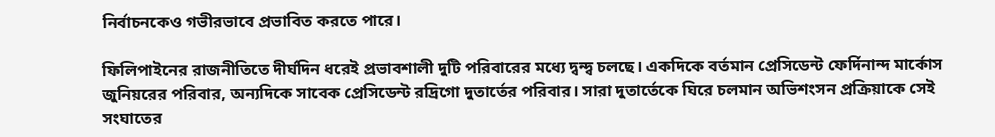নির্বাচনকেও গভীরভাবে প্রভাবিত করতে পারে।

ফিলিপাইনের রাজনীতিতে দীর্ঘদিন ধরেই প্রভাবশালী দুটি পরিবারের মধ্যে দ্বন্দ্ব চলছে। একদিকে বর্তমান প্রেসিডেন্ট ফের্দিনান্দ মার্কোস জুনিয়রের পরিবার, অন্যদিকে সাবেক প্রেসিডেন্ট রদ্রিগো দুতার্তের পরিবার। সারা দুতার্তেকে ঘিরে চলমান অভিশংসন প্রক্রিয়াকে সেই সংঘাতের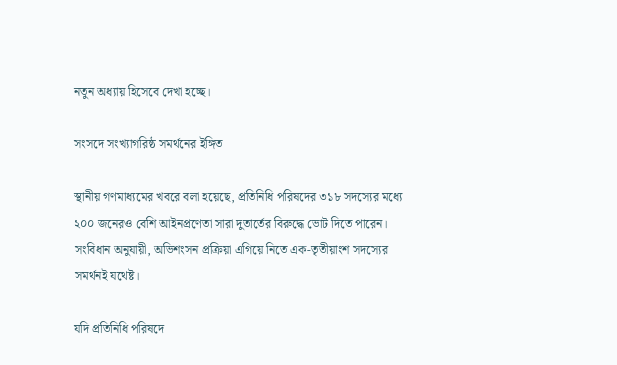নতুন অধ্যায় হিসেবে দেখা হচ্ছে।

সংসদে সংখ্যাগরিষ্ঠ সমর্থনের ইঙ্গিত

স্থানীয় গণমাধ্যমের খবরে বলা হয়েছে, প্রতিনিধি পরিষদের ৩১৮ সদস্যের মধ্যে ২০০ জনেরও বেশি আইনপ্রণেতা সারা দুতার্তের বিরুদ্ধে ভোট দিতে পারেন। সংবিধান অনুযায়ী, অভিশংসন প্রক্রিয়া এগিয়ে নিতে এক-তৃতীয়াংশ সদস্যের সমর্থনই যথেষ্ট।

যদি প্রতিনিধি পরিষদে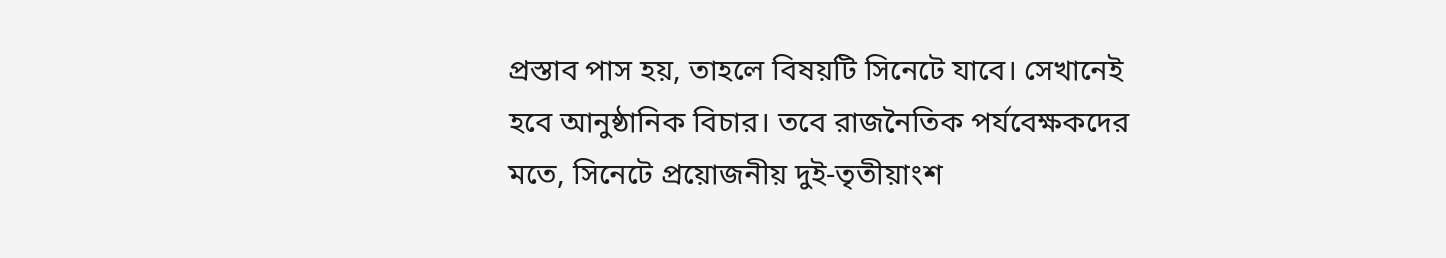প্রস্তাব পাস হয়, তাহলে বিষয়টি সিনেটে যাবে। সেখানেই হবে আনুষ্ঠানিক বিচার। তবে রাজনৈতিক পর্যবেক্ষকদের মতে, সিনেটে প্রয়োজনীয় দুই-তৃতীয়াংশ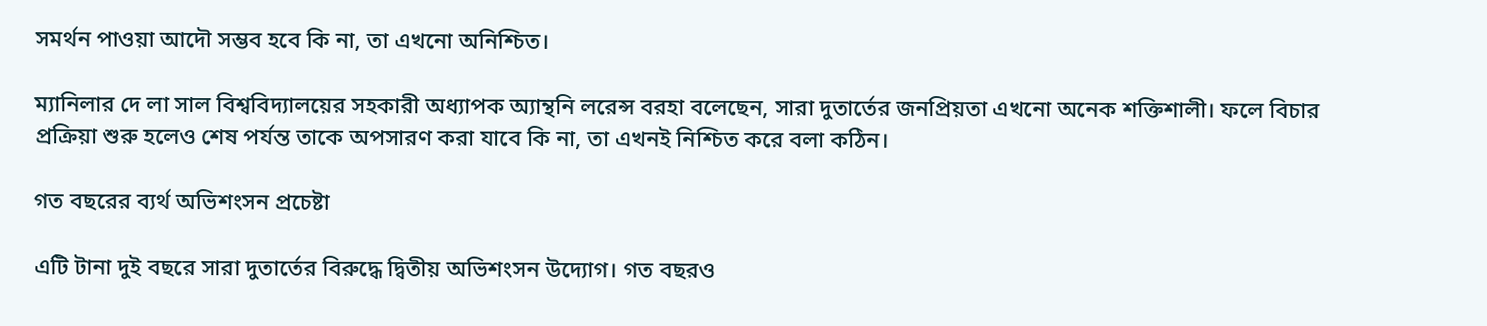সমর্থন পাওয়া আদৌ সম্ভব হবে কি না, তা এখনো অনিশ্চিত।

ম্যানিলার দে লা সাল বিশ্ববিদ্যালয়ের সহকারী অধ্যাপক অ্যান্থনি লরেন্স বরহা বলেছেন, সারা দুতার্তের জনপ্রিয়তা এখনো অনেক শক্তিশালী। ফলে বিচার প্রক্রিয়া শুরু হলেও শেষ পর্যন্ত তাকে অপসারণ করা যাবে কি না, তা এখনই নিশ্চিত করে বলা কঠিন।

গত বছরের ব্যর্থ অভিশংসন প্রচেষ্টা

এটি টানা দুই বছরে সারা দুতার্তের বিরুদ্ধে দ্বিতীয় অভিশংসন উদ্যোগ। গত বছরও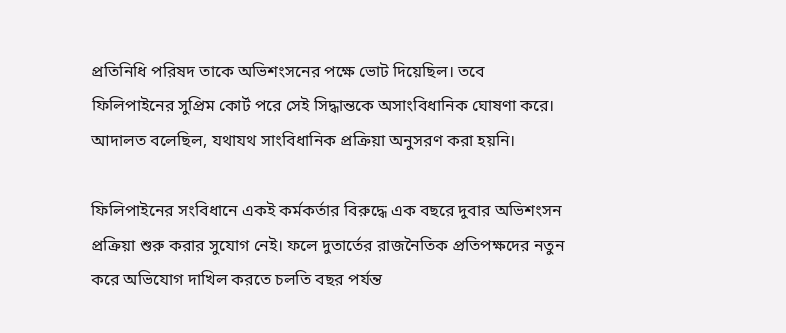প্রতিনিধি পরিষদ তাকে অভিশংসনের পক্ষে ভোট দিয়েছিল। তবে ফিলিপাইনের সুপ্রিম কোর্ট পরে সেই সিদ্ধান্তকে অসাংবিধানিক ঘোষণা করে। আদালত বলেছিল, যথাযথ সাংবিধানিক প্রক্রিয়া অনুসরণ করা হয়নি।

ফিলিপাইনের সংবিধানে একই কর্মকর্তার বিরুদ্ধে এক বছরে দুবার অভিশংসন প্রক্রিয়া শুরু করার সুযোগ নেই। ফলে দুতার্তের রাজনৈতিক প্রতিপক্ষদের নতুন করে অভিযোগ দাখিল করতে চলতি বছর পর্যন্ত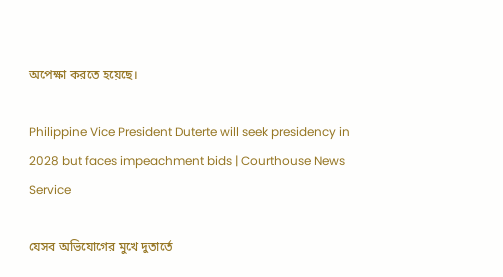অপেক্ষা করতে হয়েছে।

Philippine Vice President Duterte will seek presidency in 2028 but faces impeachment bids | Courthouse News Service

যেসব অভিযোগের মুখে দুতার্তে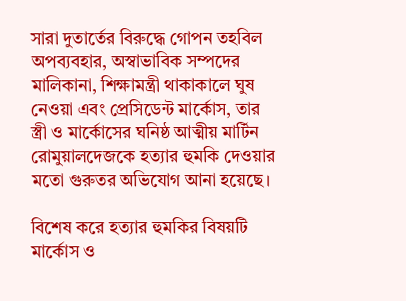সারা দুতার্তের বিরুদ্ধে গোপন তহবিল অপব্যবহার, অস্বাভাবিক সম্পদের মালিকানা, শিক্ষামন্ত্রী থাকাকালে ঘুষ নেওয়া এবং প্রেসিডেন্ট মার্কোস, তার স্ত্রী ও মার্কোসের ঘনিষ্ঠ আত্মীয় মার্টিন রোমুয়ালদেজকে হত্যার হুমকি দেওয়ার মতো গুরুতর অভিযোগ আনা হয়েছে।

বিশেষ করে হত্যার হুমকির বিষয়টি মার্কোস ও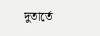দুতার্তে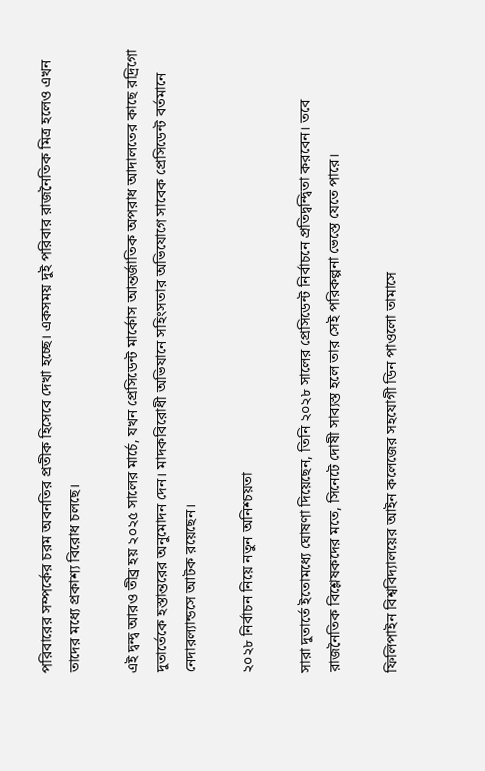পরিবারের সম্পর্কের চরম অবনতির প্রতীক হিসেবে দেখা হচ্ছে। একসময় দুই পরিবার রাজনৈতিক মিত্র হলেও এখন তাদের মধ্যে প্রকাশ্য বিরোধ চলছে।

এই দ্বন্দ্ব আরও তীব্র হয় ২০২৫ সালের মার্চে, যখন প্রেসিডেন্ট মার্কোস আন্তর্জাতিক অপরাধ আদালতের কাছে রদ্রিগো দুতার্তেকে হস্তান্তরের অনুমোদন দেন। মাদকবিরোধী অভিযানে সহিংসতার অভিযোগে সাবেক প্রেসিডেন্ট বর্তমানে নেদারল্যান্ডসে আটক রয়েছেন।

২০২৮ নির্বাচন নিয়ে নতুন অনিশ্চয়তা

সারা দুতার্তে ইতোমধ্যে ঘোষণা দিয়েছেন, তিনি ২০২৮ সালের প্রেসিডেন্ট নির্বাচনে প্রতিদ্বন্দ্বিতা করবেন। তবে রাজনৈতিক বিশ্লেষকদের মতে, সিনেটে দোষী সাব্যস্ত হলে তার সেই পরিকল্পনা ভেস্তে যেতে পারে।

ফিলিপাইন বিশ্ববিদ্যালয়ের আইন কলেজের সহযোগী ডিন পাওলো তামাসে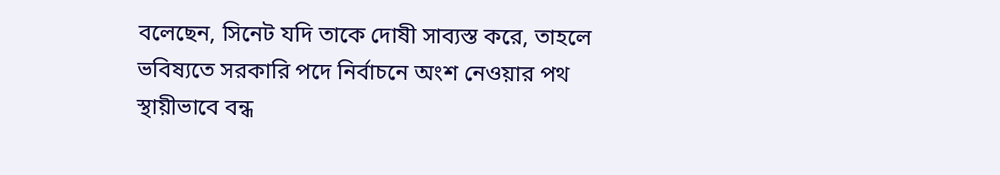বলেছেন, সিনেট যদি তাকে দোষী সাব্যস্ত করে, তাহলে ভবিষ্যতে সরকারি পদে নির্বাচনে অংশ নেওয়ার পথ স্থায়ীভাবে বন্ধ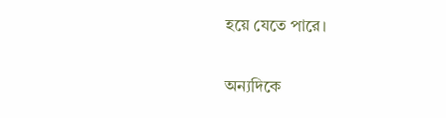হয়ে যেতে পারে।

অন্যদিকে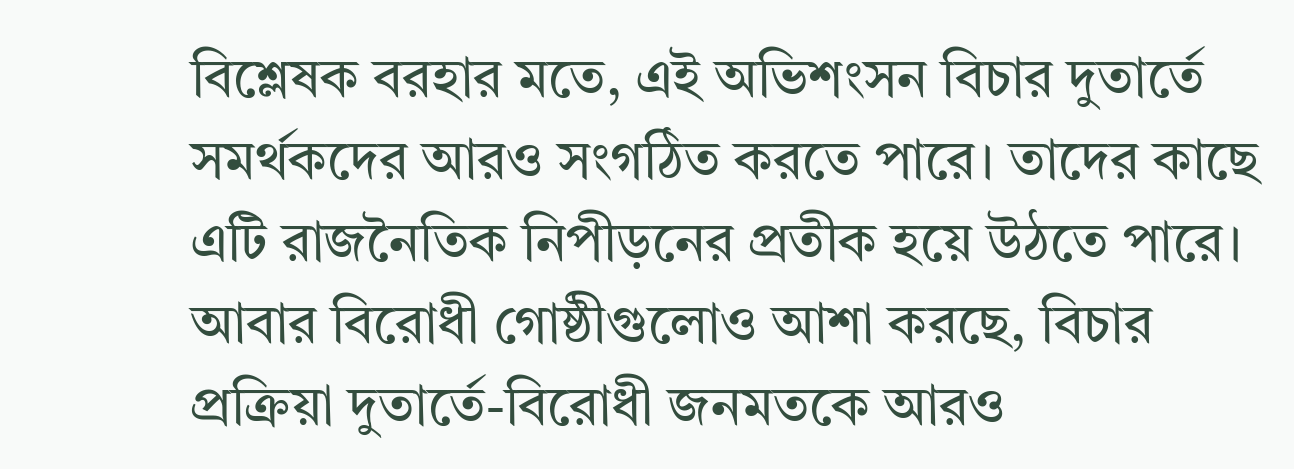বিশ্লেষক বরহার মতে, এই অভিশংসন বিচার দুতার্তে সমর্থকদের আরও সংগঠিত করতে পারে। তাদের কাছে এটি রাজনৈতিক নিপীড়নের প্রতীক হয়ে উঠতে পারে। আবার বিরোধী গোষ্ঠীগুলোও আশা করছে, বিচার প্রক্রিয়া দুতার্তে-বিরোধী জনমতকে আরও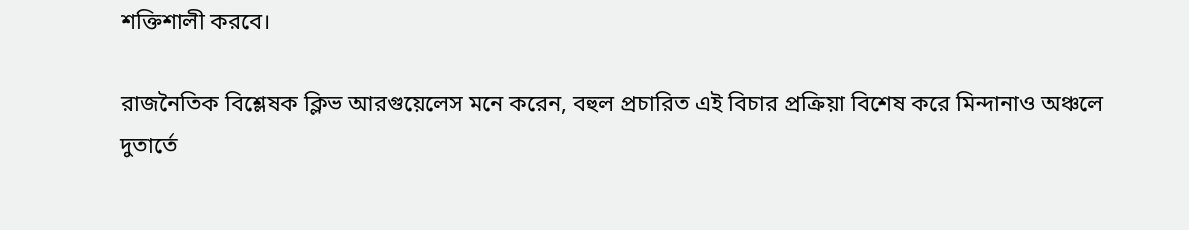শক্তিশালী করবে।

রাজনৈতিক বিশ্লেষক ক্লিভ আরগুয়েলেস মনে করেন, বহুল প্রচারিত এই বিচার প্রক্রিয়া বিশেষ করে মিন্দানাও অঞ্চলে দুতার্তে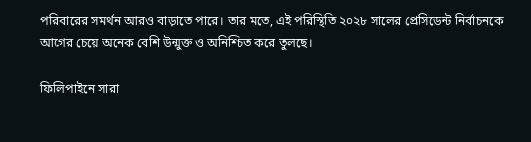পরিবারের সমর্থন আরও বাড়াতে পারে। তার মতে, এই পরিস্থিতি ২০২৮ সালের প্রেসিডেন্ট নির্বাচনকে আগের চেয়ে অনেক বেশি উন্মুক্ত ও অনিশ্চিত করে তুলছে।

ফিলিপাইনে সারা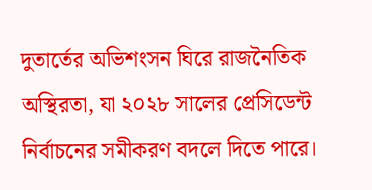দুতার্তের অভিশংসন ঘিরে রাজনৈতিক অস্থিরতা, যা ২০২৮ সালের প্রেসিডেন্ট নির্বাচনের সমীকরণ বদলে দিতে পারে।